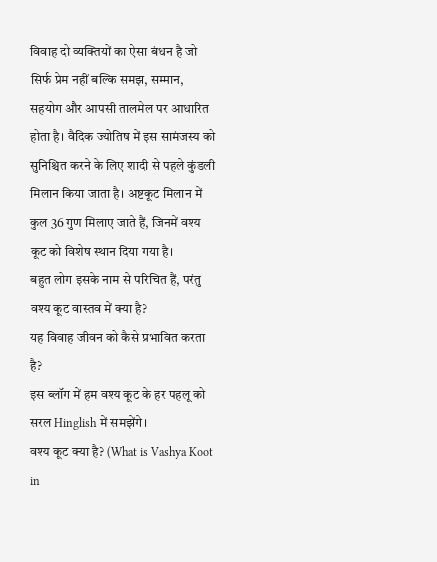विवाह दो व्यक्तियों का ऐसा बंधन है जो सिर्फ प्रेम नहीं बल्कि समझ, सम्मान, सहयोग और आपसी तालमेल पर आधारित होता है। वैदिक ज्योतिष में इस सामंजस्य को सुनिश्चित करने के लिए शादी से पहले कुंडली मिलान किया जाता है। अष्टकूट मिलान में कुल 36 गुण मिलाए जाते हैं, जिनमें वश्य कूट को विशेष स्थान दिया गया है।
बहुत लोग इसके नाम से परिचित हैं, परंतु वश्य कूट वास्तव में क्या है?
यह विवाह जीवन को कैसे प्रभावित करता है?
इस ब्लॉग में हम वश्य कूट के हर पहलू को सरल Hinglish में समझेंगे।
वश्य कूट क्या है? (What is Vashya Koot in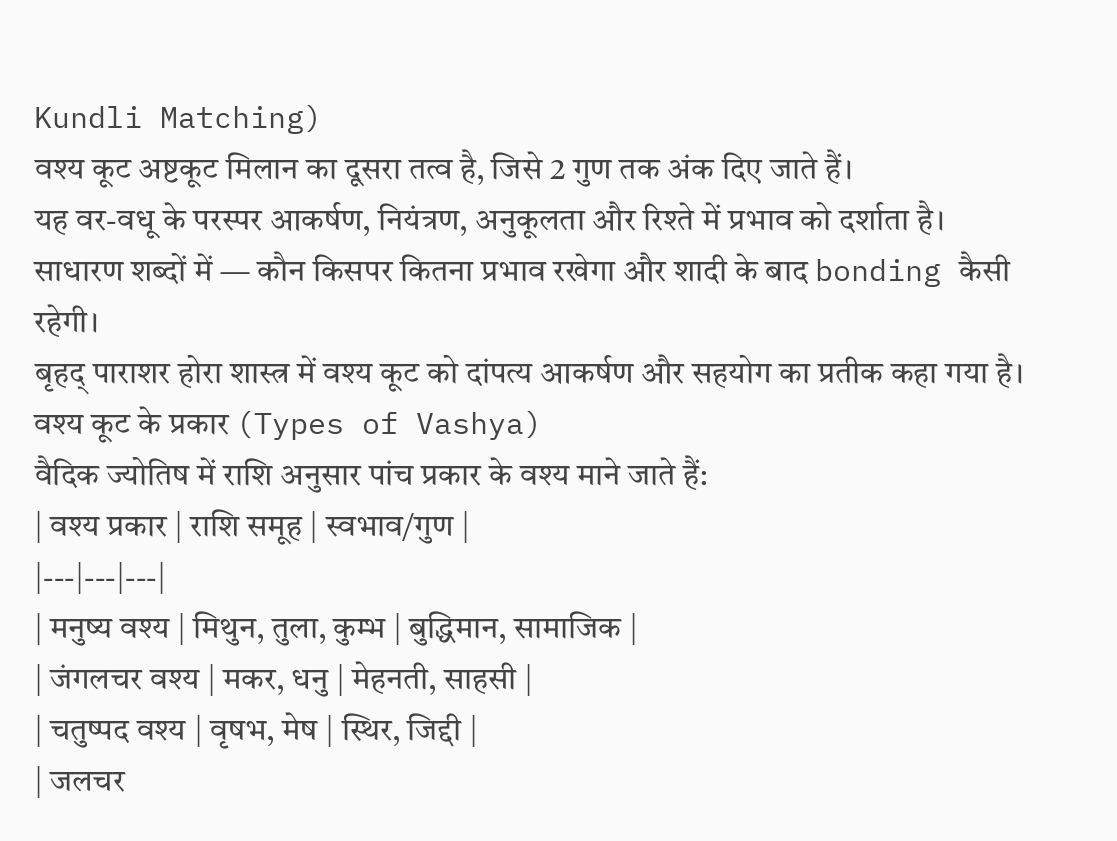Kundli Matching)
वश्य कूट अष्टकूट मिलान का दूसरा तत्व है, जिसे 2 गुण तक अंक दिए जाते हैं।
यह वर-वधू के परस्पर आकर्षण, नियंत्रण, अनुकूलता और रिश्ते में प्रभाव को दर्शाता है।
साधारण शब्दों में — कौन किसपर कितना प्रभाव रखेगा और शादी के बाद bonding कैसी रहेगी।
बृहद् पाराशर होरा शास्त्र में वश्य कूट को दांपत्य आकर्षण और सहयोग का प्रतीक कहा गया है।
वश्य कूट के प्रकार (Types of Vashya)
वैदिक ज्योतिष में राशि अनुसार पांच प्रकार के वश्य माने जाते हैं:
| वश्य प्रकार | राशि समूह | स्वभाव/गुण |
|---|---|---|
| मनुष्य वश्य | मिथुन, तुला, कुम्भ | बुद्धिमान, सामाजिक |
| जंगलचर वश्य | मकर, धनु | मेहनती, साहसी |
| चतुष्पद वश्य | वृषभ, मेष | स्थिर, जिद्दी |
| जलचर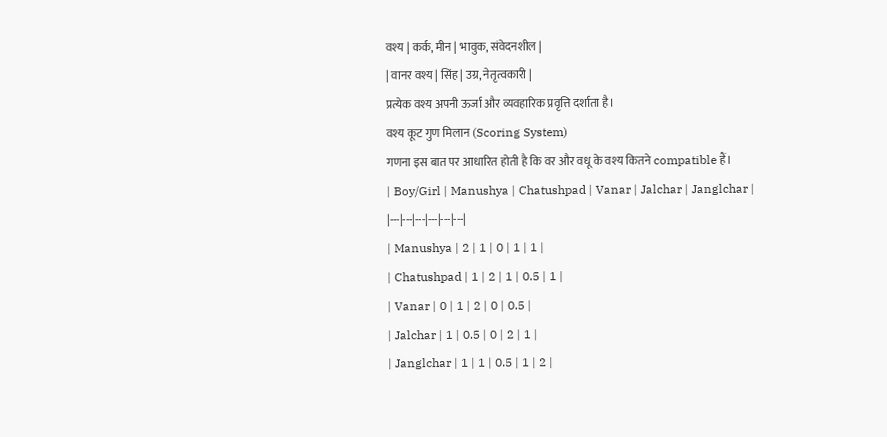वश्य | कर्क, मीन | भावुक, संवेदनशील |
| वानर वश्य | सिंह | उग्र, नेतृत्वकारी |
प्रत्येक वश्य अपनी ऊर्जा और व्यवहारिक प्रवृत्ति दर्शाता है।
वश्य कूट गुण मिलान (Scoring System)
गणना इस बात पर आधारित होती है कि वर और वधू के वश्य कितने compatible हैं।
| Boy/Girl | Manushya | Chatushpad | Vanar | Jalchar | Janglchar |
|---|---|---|---|---|---|
| Manushya | 2 | 1 | 0 | 1 | 1 |
| Chatushpad | 1 | 2 | 1 | 0.5 | 1 |
| Vanar | 0 | 1 | 2 | 0 | 0.5 |
| Jalchar | 1 | 0.5 | 0 | 2 | 1 |
| Janglchar | 1 | 1 | 0.5 | 1 | 2 |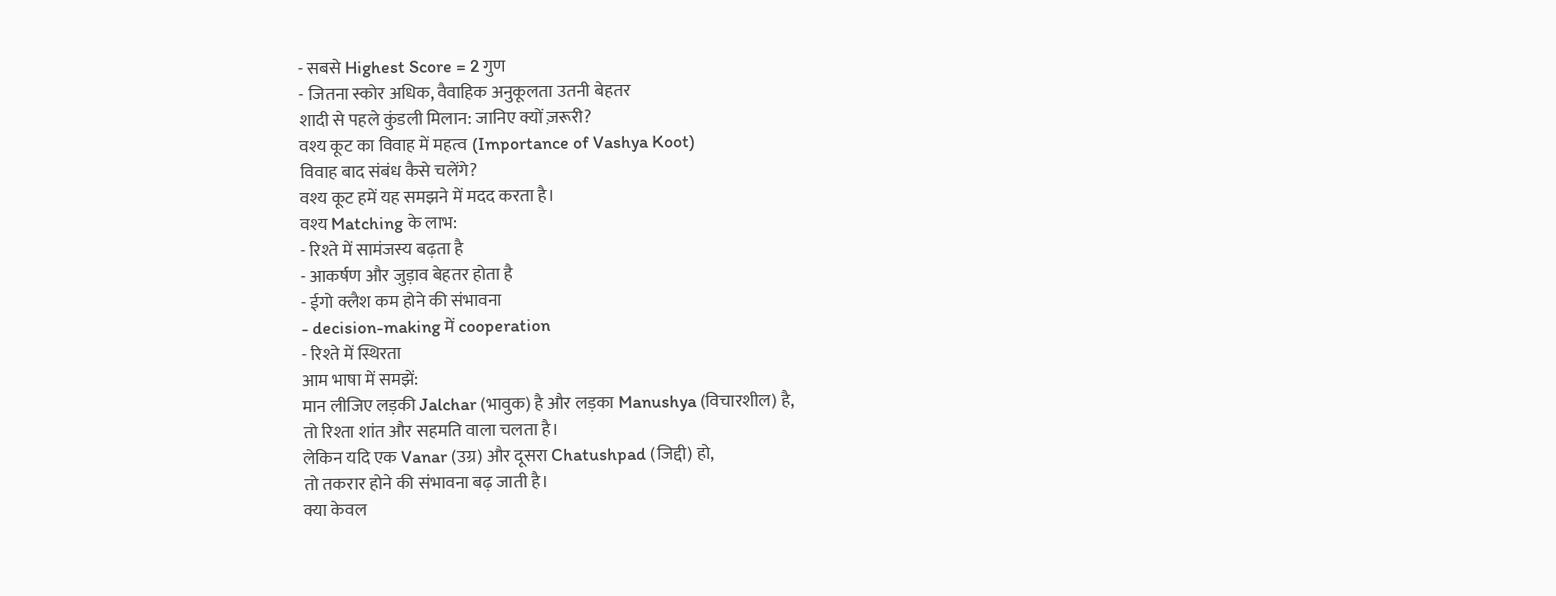- सबसे Highest Score = 2 गुण
- जितना स्कोर अधिक, वैवाहिक अनुकूलता उतनी बेहतर
शादी से पहले कुंडली मिलान: जानिए क्यों ज़रूरी?
वश्य कूट का विवाह में महत्व (Importance of Vashya Koot)
विवाह बाद संबंध कैसे चलेंगे?
वश्य कूट हमें यह समझने में मदद करता है।
वश्य Matching के लाभ:
- रिश्ते में सामंजस्य बढ़ता है
- आकर्षण और जुड़ाव बेहतर होता है
- ईगो क्लैश कम होने की संभावना
- decision-making में cooperation
- रिश्ते में स्थिरता
आम भाषा में समझें:
मान लीजिए लड़की Jalchar (भावुक) है और लड़का Manushya (विचारशील) है,
तो रिश्ता शांत और सहमति वाला चलता है।
लेकिन यदि एक Vanar (उग्र) और दूसरा Chatushpad (जिद्दी) हो,
तो तकरार होने की संभावना बढ़ जाती है।
क्या केवल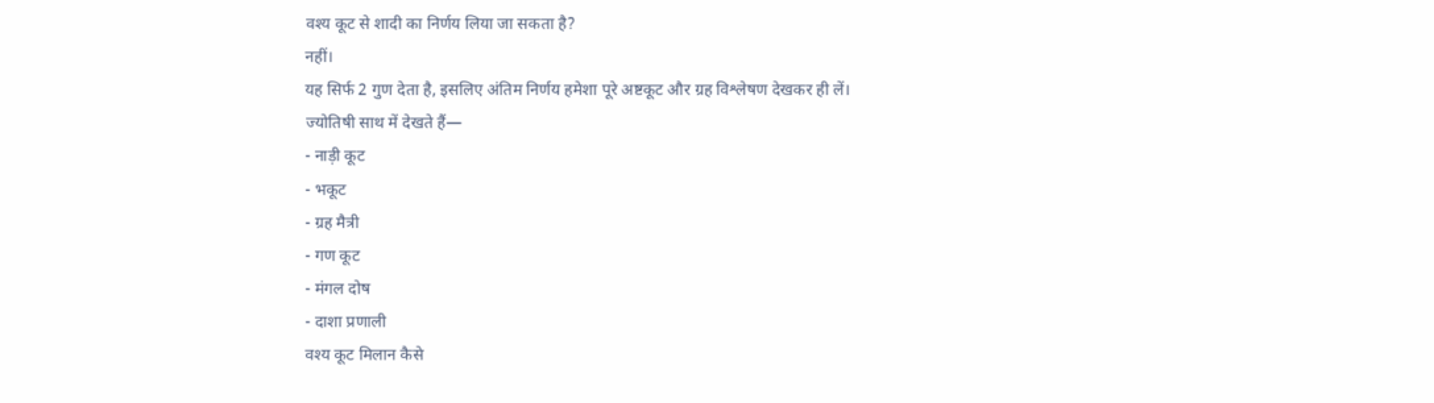वश्य कूट से शादी का निर्णय लिया जा सकता है?
नहीं।
यह सिर्फ 2 गुण देता है, इसलिए अंतिम निर्णय हमेशा पूरे अष्टकूट और ग्रह विश्लेषण देखकर ही लें।
ज्योतिषी साथ में देखते हैं—
- नाड़ी कूट
- भकूट
- ग्रह मैत्री
- गण कूट
- मंगल दोष
- दाशा प्रणाली
वश्य कूट मिलान कैसे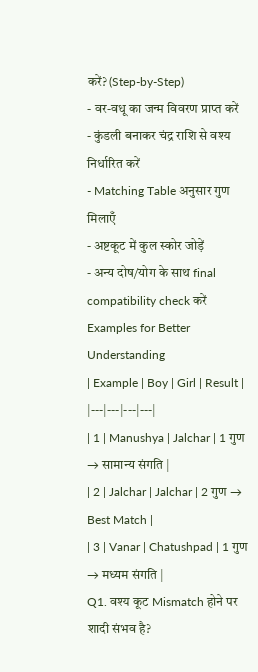करें? (Step-by-Step)
- वर-वधू का जन्म विवरण प्राप्त करें
- कुंडली बनाकर चंद्र राशि से वश्य निर्धारित करें
- Matching Table अनुसार गुण मिलाएँ
- अष्टकूट में कुल स्कोर जोड़ें
- अन्य दोष/योग के साथ final compatibility check करें
Examples for Better Understanding
| Example | Boy | Girl | Result |
|---|---|---|---|
| 1 | Manushya | Jalchar | 1 गुण → सामान्य संगति |
| 2 | Jalchar | Jalchar | 2 गुण → Best Match |
| 3 | Vanar | Chatushpad | 1 गुण → मध्यम संगति |
Q1. वश्य कूट Mismatch होने पर शादी संभव है?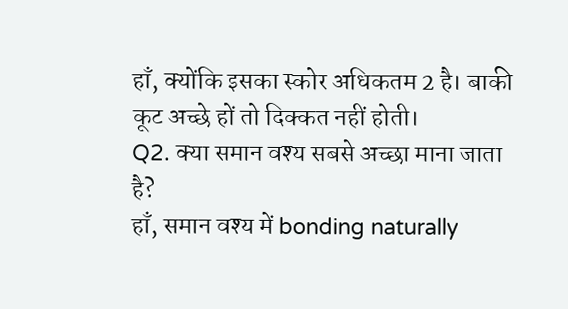हाँ, क्योंकि इसका स्कोर अधिकतम 2 है। बाकी कूट अच्छे हों तो दिक्कत नहीं होती।
Q2. क्या समान वश्य सबसे अच्छा माना जाता है?
हाँ, समान वश्य में bonding naturally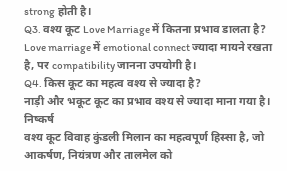strong होती है।
Q3. वश्य कूट Love Marriage में कितना प्रभाव डालता है?
Love marriage में emotional connect ज्यादा मायने रखता है, पर compatibility जानना उपयोगी है।
Q4. किस कूट का महत्व वश्य से ज्यादा है?
नाड़ी और भकूट कूट का प्रभाव वश्य से ज्यादा माना गया है।
निष्कर्ष
वश्य कूट विवाह कुंडली मिलान का महत्वपूर्ण हिस्सा है, जो आकर्षण, नियंत्रण और तालमेल को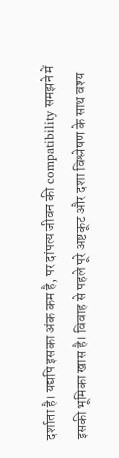दर्शाता है। यद्यपि इसका अंक कम है, पर दांपत्य जीवन की compatibility समझने में इसकी भूमिका खास है। विवाह से पहले पूरे अष्टकूट और दशा विश्लेषण के साथ वश्य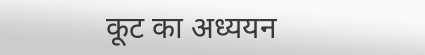कूट का अध्ययन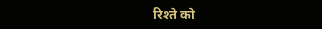रिश्ते को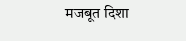मजबूत दिशा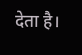देता है।